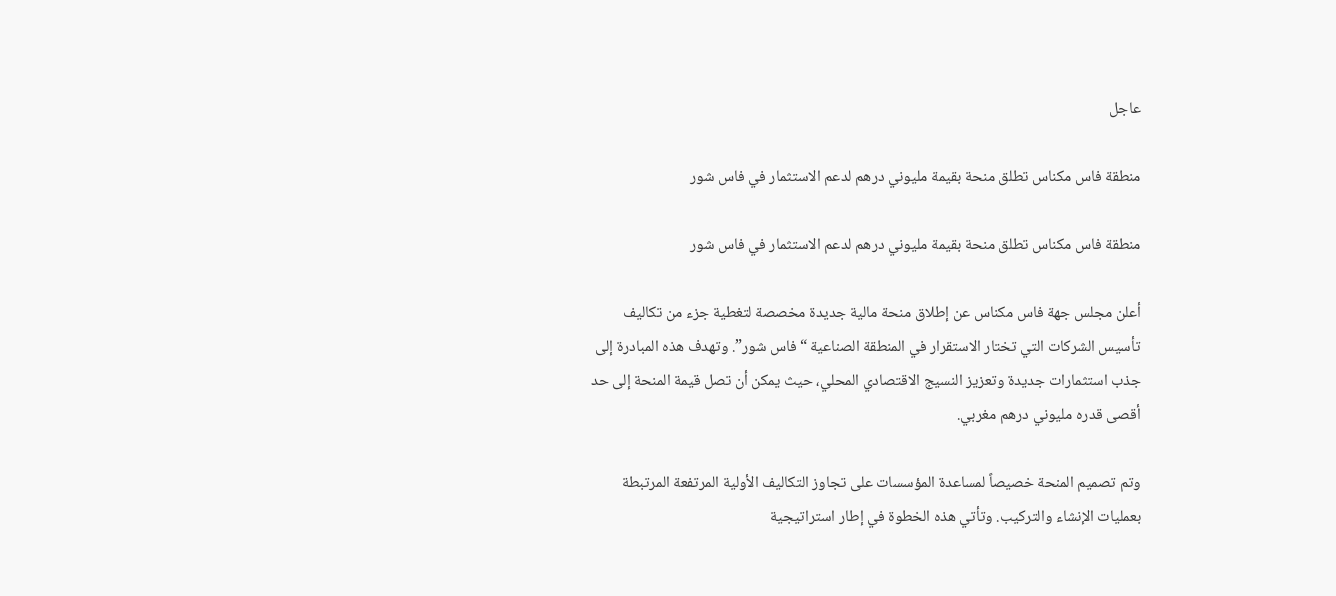عاجل

منطقة فاس مكناس تطلق منحة بقيمة مليوني درهم لدعم الاستثمار في فاس شور

منطقة فاس مكناس تطلق منحة بقيمة مليوني درهم لدعم الاستثمار في فاس شور

أعلن مجلس جهة فاس مكناس عن إطلاق منحة مالية جديدة مخصصة لتغطية جزء من تكاليف تأسيس الشركات التي تختار الاستقرار في المنطقة الصناعية “فاس شور”. وتهدف هذه المبادرة إلى جذب استثمارات جديدة وتعزيز النسيج الاقتصادي المحلي، حيث يمكن أن تصل قيمة المنحة إلى حد أقصى قدره مليوني درهم مغربي.

وتم تصميم المنحة خصيصاً لمساعدة المؤسسات على تجاوز التكاليف الأولية المرتفعة المرتبطة بعمليات الإنشاء والتركيب. وتأتي هذه الخطوة في إطار استراتيجية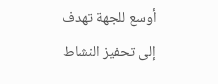أوسع للجهة تهدف إلى تحفيز النشاط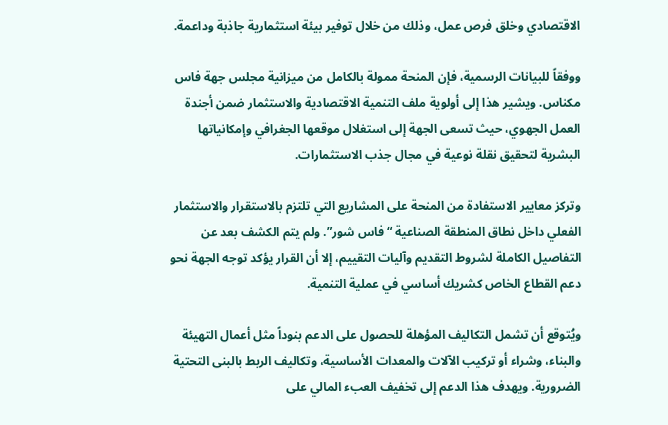الاقتصادي وخلق فرص عمل، وذلك من خلال توفير بيئة استثمارية جاذبة وداعمة.

ووفقاً للبيانات الرسمية، فإن المنحة ممولة بالكامل من ميزانية مجلس جهة فاس مكناس. ويشير هذا إلى أولوية ملف التنمية الاقتصادية والاستثمار ضمن أجندة العمل الجهوي، حيث تسعى الجهة إلى استغلال موقعها الجغرافي وإمكانياتها البشرية لتحقيق نقلة نوعية في مجال جذب الاستثمارات.

وتركز معايير الاستفادة من المنحة على المشاريع التي تلتزم بالاستقرار والاستثمار الفعلي داخل نطاق المنطقة الصناعية “فاس شور”. ولم يتم الكشف بعد عن التفاصيل الكاملة لشروط التقديم وآليات التقييم، إلا أن القرار يؤكد توجه الجهة نحو دعم القطاع الخاص كشريك أساسي في عملية التنمية.

ويُتوقع أن تشمل التكاليف المؤهلة للحصول على الدعم بنوداً مثل أعمال التهيئة والبناء، وشراء أو تركيب الآلات والمعدات الأساسية، وتكاليف الربط بالبنى التحتية الضرورية. ويهدف هذا الدعم إلى تخفيف العبء المالي على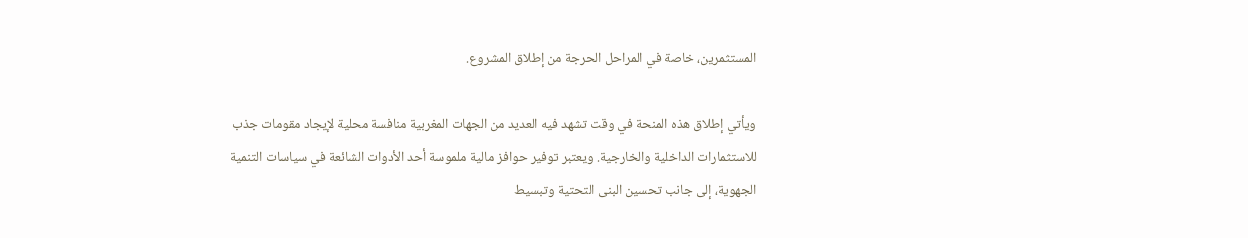المستثمرين، خاصة في المراحل الحرجة من إطلاق المشروع.

ويأتي إطلاق هذه المنحة في وقت تشهد فيه العديد من الجهات المغربية منافسة محلية لإيجاد مقومات جذب للاستثمارات الداخلية والخارجية. ويعتبر توفير حوافز مالية ملموسة أحد الأدوات الشائعة في سياسات التنمية الجهوية، إلى جانب تحسين البنى التحتية وتبسيط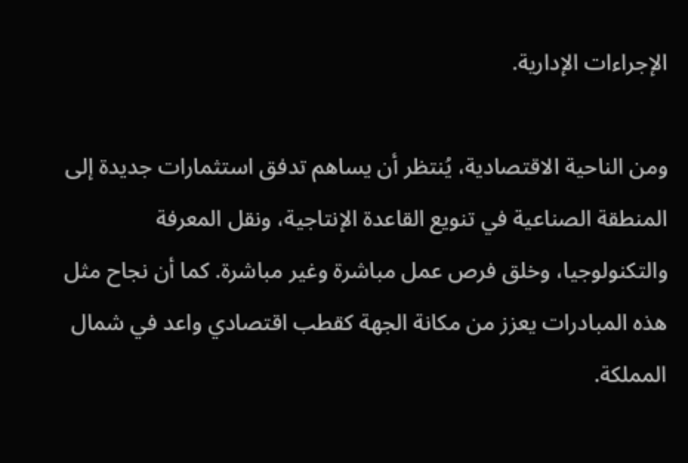الإجراءات الإدارية.

ومن الناحية الاقتصادية، يُنتظر أن يساهم تدفق استثمارات جديدة إلى المنطقة الصناعية في تنويع القاعدة الإنتاجية، ونقل المعرفة والتكنولوجيا، وخلق فرص عمل مباشرة وغير مباشرة. كما أن نجاح مثل هذه المبادرات يعزز من مكانة الجهة كقطب اقتصادي واعد في شمال المملكة.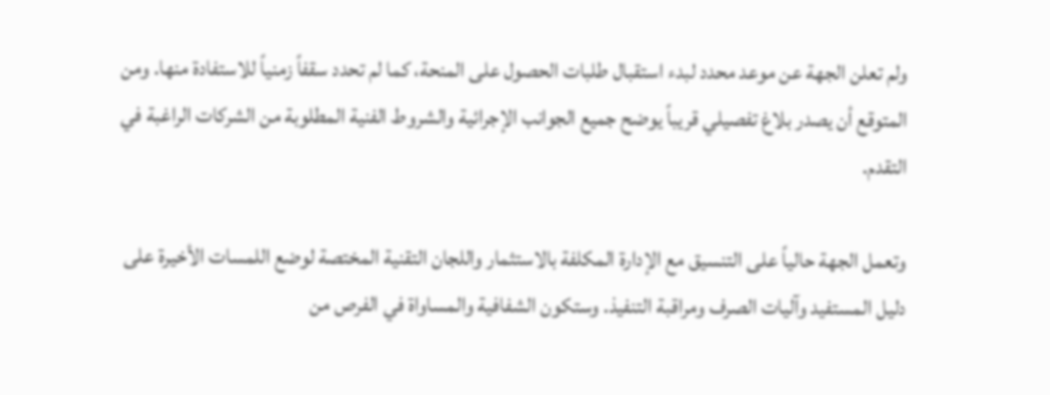ولم تعلن الجهة عن موعد محدد لبدء استقبال طلبات الحصول على المنحة، كما لم تحدد سقفاً زمنياً للاستفادة منها. ومن المتوقع أن يصدر بلاغ تفصيلي قريباً يوضح جميع الجوانب الإجرائية والشروط الفنية المطلوبة من الشركات الراغبة في التقدم.

وتعمل الجهة حالياً على التنسيق مع الإدارة المكلفة بالاستثمار واللجان التقنية المختصة لوضع اللمسات الأخيرة على دليل المستفيد وآليات الصرف ومراقبة التنفيذ. وستكون الشفافية والمساواة في الفرص من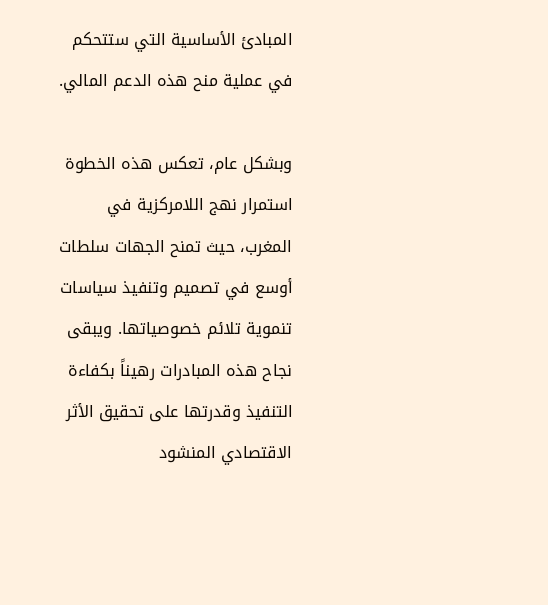المبادئ الأساسية التي ستتحكم في عملية منح هذه الدعم المالي.

وبشكل عام، تعكس هذه الخطوة استمرار نهج اللامركزية في المغرب، حيث تمنح الجهات سلطات أوسع في تصميم وتنفيذ سياسات تنموية تلائم خصوصياتها. ويبقى نجاح هذه المبادرات رهيناً بكفاءة التنفيذ وقدرتها على تحقيق الأثر الاقتصادي المنشود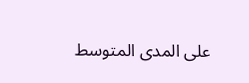على المدى المتوسط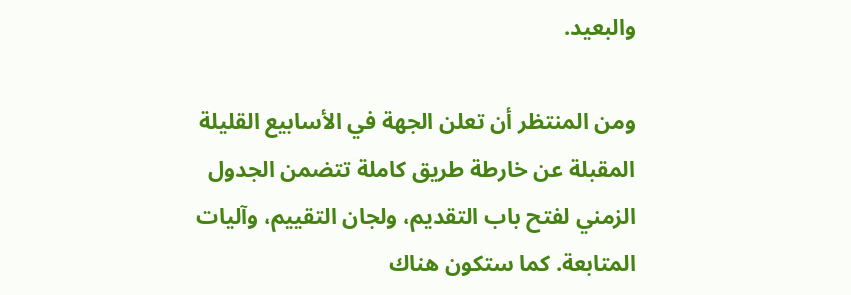والبعيد.

ومن المنتظر أن تعلن الجهة في الأسابيع القليلة المقبلة عن خارطة طريق كاملة تتضمن الجدول الزمني لفتح باب التقديم، ولجان التقييم، وآليات المتابعة. كما ستكون هناك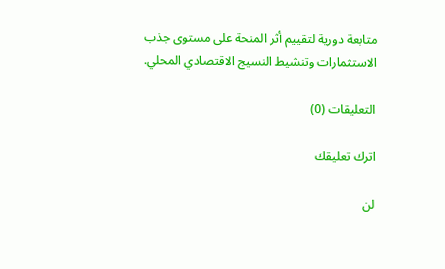متابعة دورية لتقييم أثر المنحة على مستوى جذب الاستثمارات وتنشيط النسيج الاقتصادي المحلي.

التعليقات (0)

اترك تعليقك

لن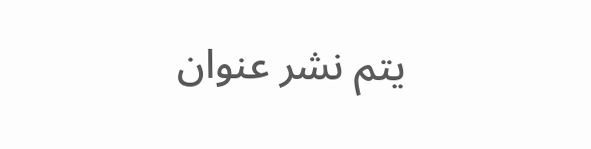يتم نشر عنوان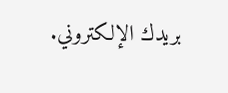بريدك الإلكتروني.